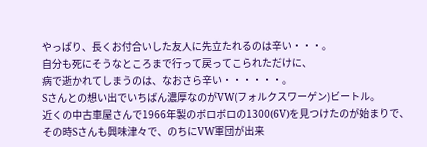やっぱり、長くお付合いした友人に先立たれるのは辛い・・・。
自分も死にそうなところまで行って戻ってこられただけに、
病で逝かれてしまうのは、なおさら辛い・・・・・・。
Sさんとの想い出でいちばん濃厚なのがVW(フォルクスワーゲン)ビートル。
近くの中古車屋さんで1966年製のボロボロの1300(6V)を見つけたのが始まりで、
その時Sさんも興味津々で、のちにVW軍団が出来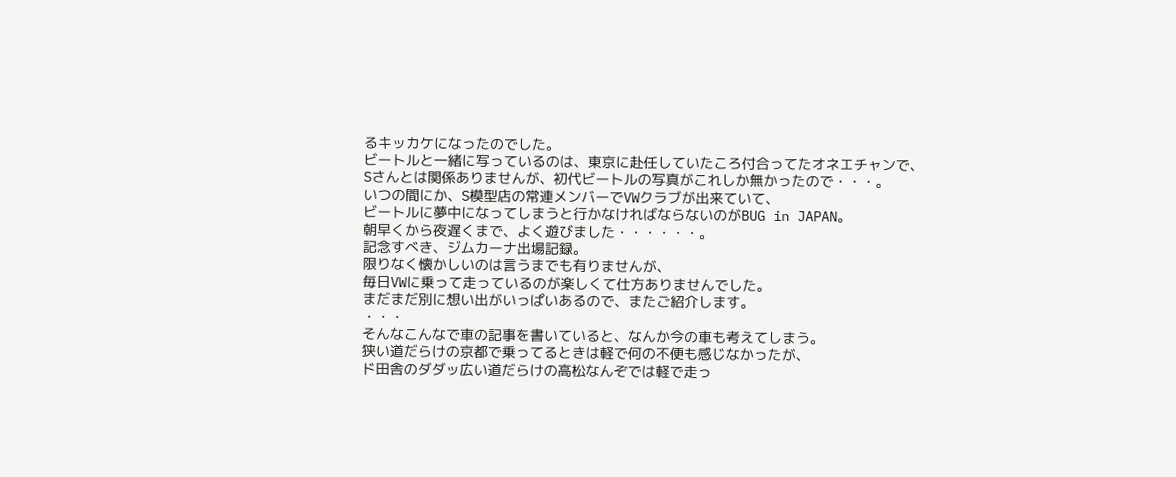るキッカケになったのでした。
ビートルと一緒に写っているのは、東京に赴任していたころ付合ってたオネエチャンで、
Sさんとは関係ありませんが、初代ビートルの写真がこれしか無かったので・・・。
いつの間にか、S模型店の常連メンバーでVWクラブが出来ていて、
ビートルに夢中になってしまうと行かなければならないのがBUG in JAPAN。
朝早くから夜遅くまで、よく遊びました・・・・・・。
記念すべき、ジムカーナ出場記録。
限りなく懐かしいのは言うまでも有りませんが、
毎日VWに乗って走っているのが楽しくて仕方ありませんでした。
まだまだ別に想い出がいっぱいあるので、またご紹介します。
・・・
そんなこんなで車の記事を書いていると、なんか今の車も考えてしまう。
狭い道だらけの京都で乗ってるときは軽で何の不便も感じなかったが、
ド田舎のダダッ広い道だらけの高松なんぞでは軽で走っ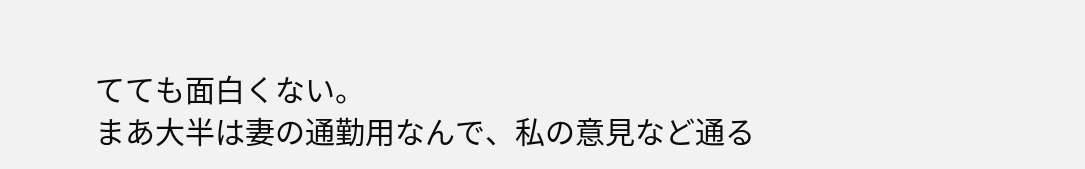てても面白くない。
まあ大半は妻の通勤用なんで、私の意見など通る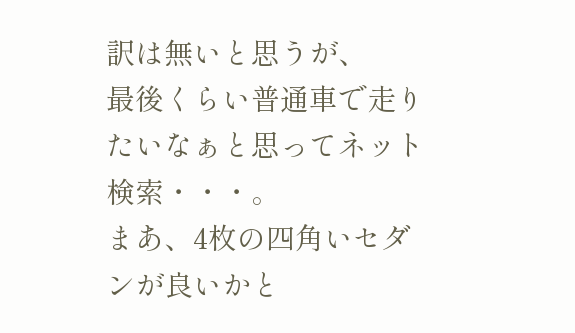訳は無いと思うが、
最後くらい普通車で走りたいなぁと思ってネット検索・・・。
まあ、4枚の四角いセダンが良いかと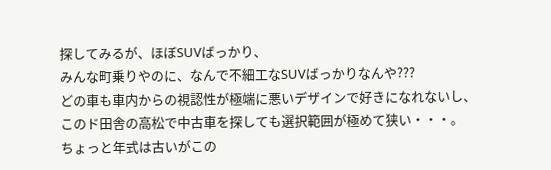探してみるが、ほぼSUVばっかり、
みんな町乗りやのに、なんで不細工なSUVばっかりなんや???
どの車も車内からの視認性が極端に悪いデザインで好きになれないし、
このド田舎の高松で中古車を探しても選択範囲が極めて狭い・・・。
ちょっと年式は古いがこの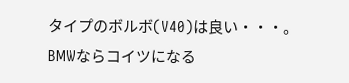タイプのボルボ(V40)は良い・・・。
BMWならコイツになる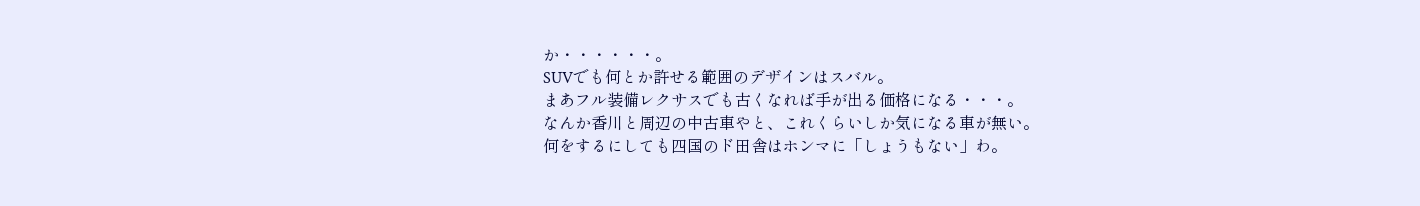か・・・・・・。
SUVでも何とか許せる範囲のデザインはスバル。
まあフル装備レクサスでも古くなれば手が出る価格になる・・・。
なんか香川と周辺の中古車やと、これくらいしか気になる車が無い。
何をするにしても四国のド田舎はホンマに「しょうもない」わ。